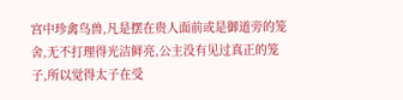宫中珍禽鸟兽,凡是摆在贵人面前或是御道旁的笼舍,无不打理得光洁鲜亮,公主没有见过真正的笼子,所以觉得太子在受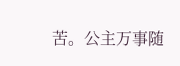苦。公主万事随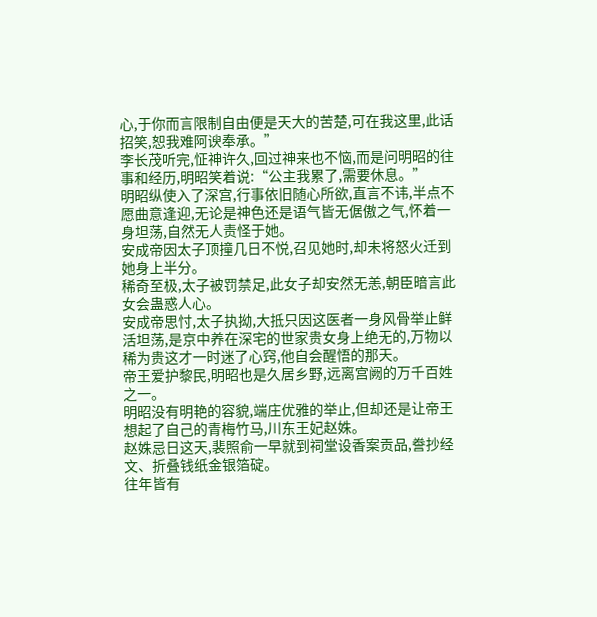心,于你而言限制自由便是天大的苦楚,可在我这里,此话招笑,恕我难阿谀奉承。”
李长茂听完,怔神许久,回过神来也不恼,而是问明昭的往事和经历,明昭笑着说:“公主我累了,需要休息。”
明昭纵使入了深宫,行事依旧随心所欲,直言不讳,半点不愿曲意逢迎,无论是神色还是语气皆无倨傲之气,怀着一身坦荡,自然无人责怪于她。
安成帝因太子顶撞几日不悦,召见她时,却未将怒火迁到她身上半分。
稀奇至极,太子被罚禁足,此女子却安然无恙,朝臣暗言此女会蛊惑人心。
安成帝思忖,太子执拗,大抵只因这医者一身风骨举止鲜活坦荡,是京中养在深宅的世家贵女身上绝无的,万物以稀为贵这才一时迷了心窍,他自会醒悟的那天。
帝王爱护黎民,明昭也是久居乡野,远离宫阙的万千百姓之一。
明昭没有明艳的容貌,端庄优雅的举止,但却还是让帝王想起了自己的青梅竹马,川东王妃赵姝。
赵姝忌日这天,裴照俞一早就到祠堂设香案贡品,誊抄经文、折叠钱纸金银箔碇。
往年皆有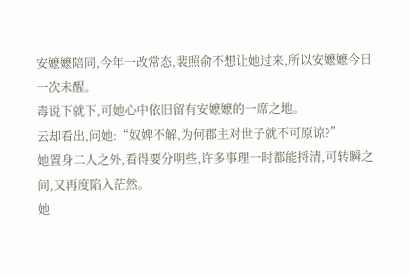安嬷嬷陪同,今年一改常态,裴照俞不想让她过来,所以安嬷嬷今日一次未醒。
毒说下就下,可她心中依旧留有安嬷嬷的一席之地。
云却看出,问她:“奴婢不解,为何郡主对世子就不可原谅?”
她置身二人之外,看得要分明些,许多事理一时都能捋清,可转瞬之间,又再度陷入茫然。
她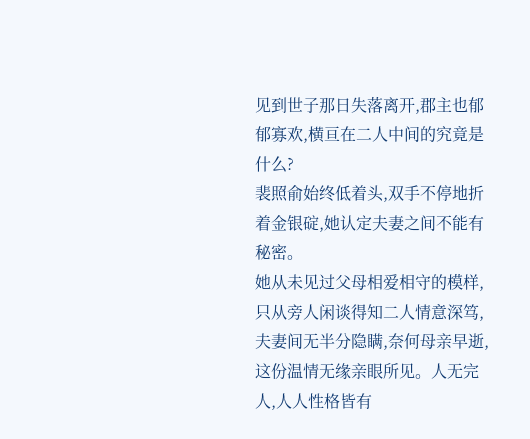见到世子那日失落离开,郡主也郁郁寡欢,横亘在二人中间的究竟是什么?
裴照俞始终低着头,双手不停地折着金银碇,她认定夫妻之间不能有秘密。
她从未见过父母相爱相守的模样,只从旁人闲谈得知二人情意深笃,夫妻间无半分隐瞒,奈何母亲早逝,这份温情无缘亲眼所见。人无完人,人人性格皆有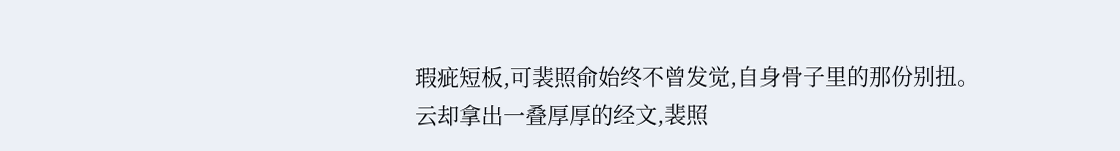瑕疵短板,可裴照俞始终不曾发觉,自身骨子里的那份别扭。
云却拿出一叠厚厚的经文,裴照